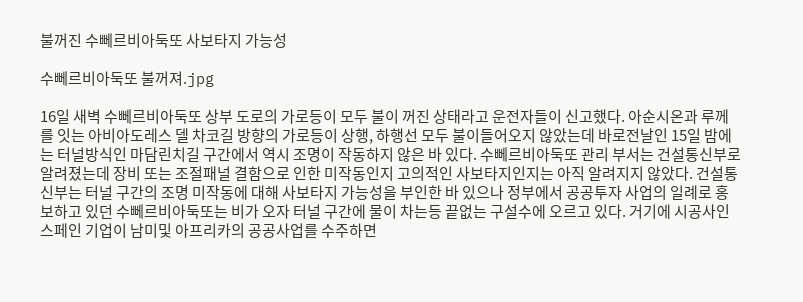불꺼진 수뻬르비아둑또 사보타지 가능성

수뻬르비아둑또 불꺼져.jpg

16일 새벽 수뻬르비아둑또 상부 도로의 가로등이 모두 불이 꺼진 상태라고 운전자들이 신고했다. 아순시온과 루께를 잇는 아비아도레스 델 차코길 방향의 가로등이 상행, 하행선 모두 불이들어오지 않았는데 바로전날인 15일 밤에는 터널방식인 마담린치길 구간에서 역시 조명이 작동하지 않은 바 있다. 수뻬르비아둑또 관리 부서는 건설통신부로 알려졌는데 장비 또는 조절패널 결함으로 인한 미작동인지 고의적인 사보타지인지는 아직 알려지지 않았다. 건설통신부는 터널 구간의 조명 미작동에 대해 사보타지 가능성을 부인한 바 있으나 정부에서 공공투자 사업의 일례로 홍보하고 있던 수뻬르비아둑또는 비가 오자 터널 구간에 물이 차는등 끝없는 구설수에 오르고 있다. 거기에 시공사인 스페인 기업이 남미및 아프리카의 공공사업를 수주하면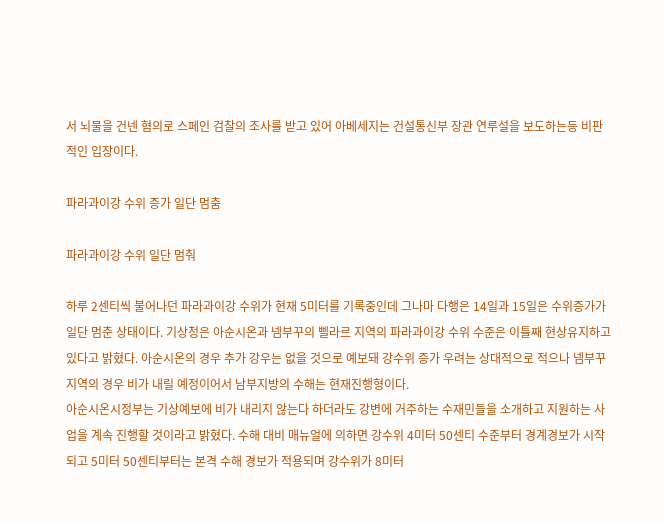서 뇌물을 건넨 혐의로 스페인 검찰의 조사를 받고 있어 아베세지는 건설통신부 장관 연루설을 보도하는등 비판적인 입장이다.

파라과이강 수위 증가 일단 멈춤

파라과이강 수위 일단 멈춰

하루 2센티씩 불어나던 파라과이강 수위가 현재 5미터를 기록중인데 그나마 다행은 14일과 15일은 수위증가가 일단 멈춘 상태이다. 기상청은 아순시온과 넴부꾸의 삘라르 지역의 파라과이강 수위 수준은 이틀째 현상유지하고 있다고 밝혔다. 아순시온의 경우 추가 강우는 없을 것으로 예보돼 강수위 증가 우려는 상대적으로 적으나 넴부꾸 지역의 경우 비가 내릴 예정이어서 남부지방의 수해는 현재진행형이다.
아순시온시정부는 기상예보에 비가 내리지 않는다 하더라도 강변에 거주하는 수재민들을 소개하고 지원하는 사업을 계속 진행할 것이라고 밝혔다. 수해 대비 매뉴얼에 의하면 강수위 4미터 50센티 수준부터 경계경보가 시작되고 5미터 50센티부터는 본격 수해 경보가 적용되며 강수위가 8미터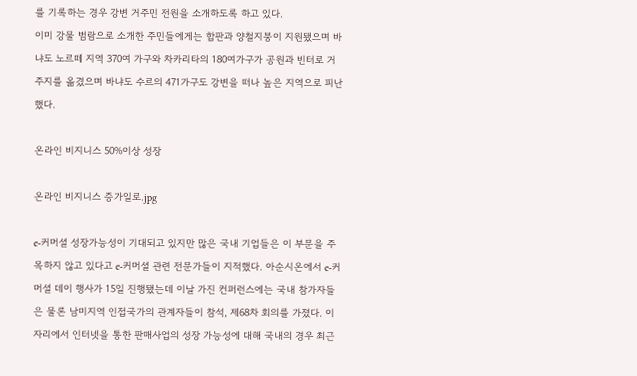를 기록하는 경우 강변 거주민 전원을 소개하도록 하고 있다.
이미 강물 범람으로 소개한 주민들에게는 합판과 양철지붕이 지원됐으며 바냐도 노르떼 지역 370여 가구와 차카리타의 180여가구가 공원과 빈터로 거주지를 옮겼으며 바냐도 수르의 471가구도 강변을 떠나 높은 지역으로 피난했다.

온라인 비지니스 50%이상 성장

온라인 비지니스 증가일로.jpg

e-커머셜 성장가능성이 기대되고 있지만 많은 국내 기업들은 이 부문을 주목하지 않고 있다고 e-커머셜 관련 전문가들이 지적했다. 아순시온에서 e-커머셜 데이 행사가 15일 진행됐는데 이날 가진 컨퍼런스에는 국내 참가자들은 물론 남미지역 인접국가의 관계자들이 참석, 제68차 회의를 가졌다. 이자리에서 인터넷을 통한 판매사업의 성장 가능성에 대해 국내의 경우 최근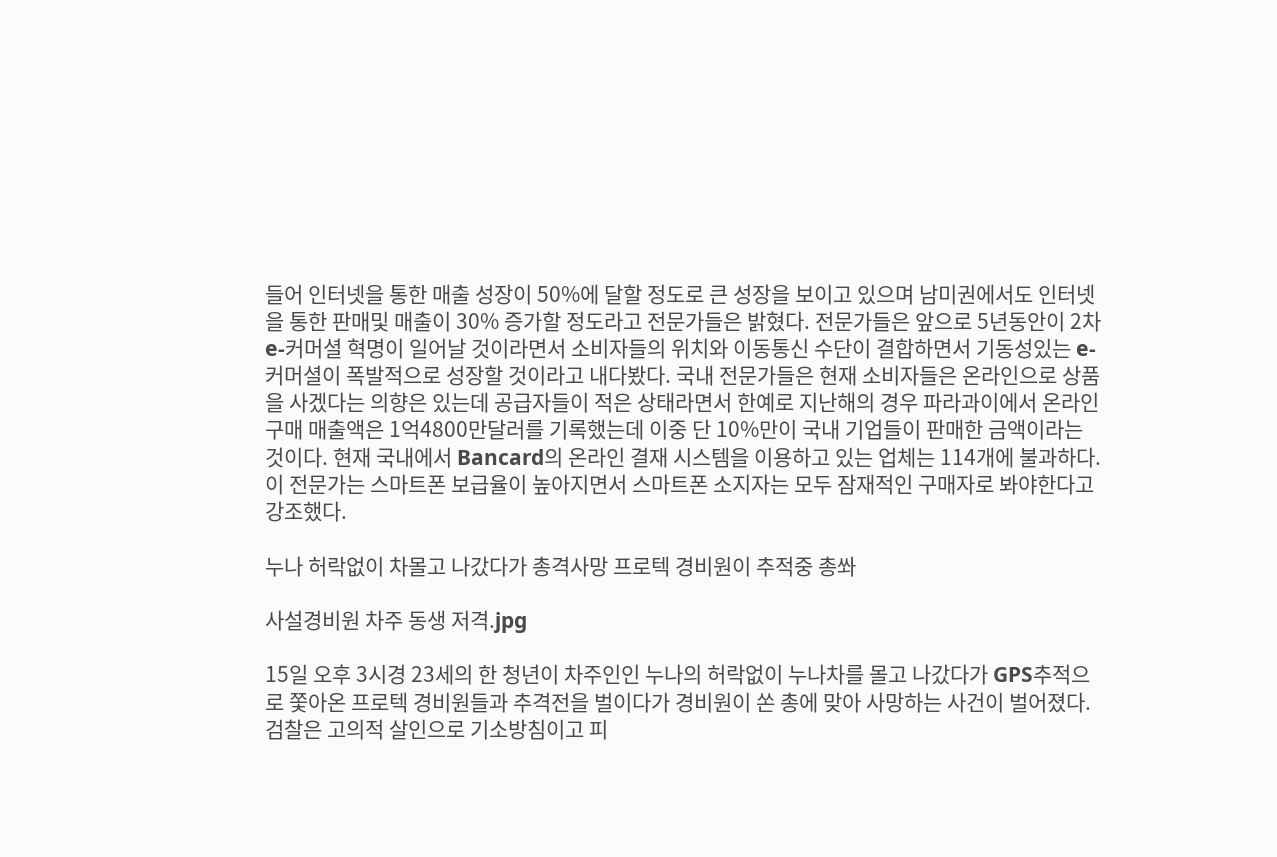들어 인터넷을 통한 매출 성장이 50%에 달할 정도로 큰 성장을 보이고 있으며 남미권에서도 인터넷을 통한 판매및 매출이 30% 증가할 정도라고 전문가들은 밝혔다. 전문가들은 앞으로 5년동안이 2차 e-커머셜 혁명이 일어날 것이라면서 소비자들의 위치와 이동통신 수단이 결합하면서 기동성있는 e-커머셜이 폭발적으로 성장할 것이라고 내다봤다. 국내 전문가들은 현재 소비자들은 온라인으로 상품을 사겠다는 의향은 있는데 공급자들이 적은 상태라면서 한예로 지난해의 경우 파라과이에서 온라인 구매 매출액은 1억4800만달러를 기록했는데 이중 단 10%만이 국내 기업들이 판매한 금액이라는 것이다. 현재 국내에서 Bancard의 온라인 결재 시스템을 이용하고 있는 업체는 114개에 불과하다. 이 전문가는 스마트폰 보급율이 높아지면서 스마트폰 소지자는 모두 잠재적인 구매자로 봐야한다고 강조했다.

누나 허락없이 차몰고 나갔다가 총격사망 프로텍 경비원이 추적중 총쏴

사설경비원 차주 동생 저격.jpg

15일 오후 3시경 23세의 한 청년이 차주인인 누나의 허락없이 누나차를 몰고 나갔다가 GPS추적으로 쫓아온 프로텍 경비원들과 추격전을 벌이다가 경비원이 쏜 총에 맞아 사망하는 사건이 벌어졌다. 검찰은 고의적 살인으로 기소방침이고 피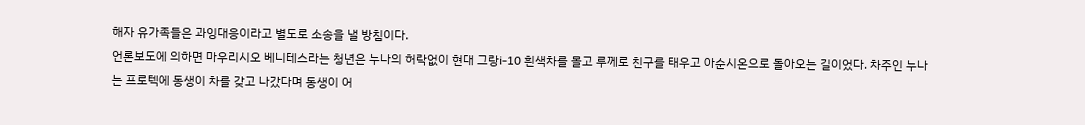해자 유가족들은 과잉대응이라고 별도로 소송을 낼 방침이다.
언론보도에 의하면 마우리시오 베니테스라는 청년은 누나의 허락없이 현대 그랑i-10 흰색차를 몰고 루께로 친구를 태우고 아순시온으로 돌아오는 길이었다. 차주인 누나는 프로텍에 동생이 차를 갖고 나갔다며 동생이 어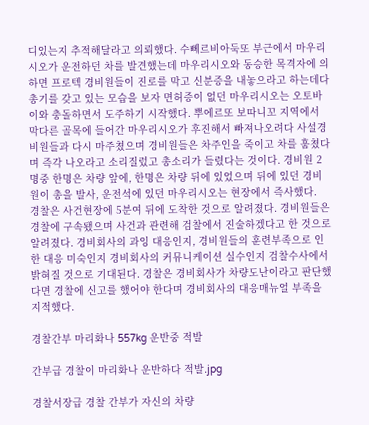디있는지 추적해달라고 의뢰했다. 수뻬르비아둑또 부근에서 마우리시오가 운전하던 차를 발견했는데 마우리시오와 동승한 목격자에 의하면 프로텍 경비원들이 진로를 막고 신분증을 내놓으라고 하는데다 총기를 갖고 있는 모습을 보자 면허증이 없던 마우리시오는 오토바이와 충돌하면서 도주하기 시작했다. 뿌에르또 보따니꼬 지역에서 막다른 골목에 들어간 마우리시오가 후진해서 빠져나오려다 사설경비원들과 다시 마주쳤으며 경비원들은 차주인을 죽이고 차를 훔쳤다며 즉각 나오라고 소리질렀고 총소리가 들렸다는 것이다. 경비원 2명중 한명은 차량 앞에, 한명은 차량 뒤에 있었으며 뒤에 있던 경비원이 총을 발사, 운전석에 있던 마우리시오는 현장에서 즉사했다.
경찰은 사건현장에 5분여 뒤에 도착한 것으로 알려졌다. 경비원들은 경찰에 구속됐으며 사건과 관련해 검찰에서 진술하겠다고 한 것으로 알려졌다. 경비회사의 과잉 대응인지, 경비원들의 훈련부족으로 인한 대응 미숙인지 경비회사의 커뮤니케이션 실수인지 검찰수사에서 밝혀질 것으로 기대된다. 경찰은 경비회사가 차량도난이라고 판단했다면 경찰에 신고를 했어야 한다며 경비회사의 대응매뉴얼 부족을 지적했다.

경찰간부 마리화나 557kg 운반중 적발

간부급 경찰이 마리화나 운반하다 적발.jpg

경찰서장급 경찰 간부가 자신의 차량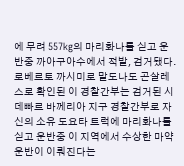에 무려 557kg의 마리화나를 싣고 운반중 까아구아수에서 적발, 검거됐다.
로베르토 까시미로 말도나도 곤살레스로 확인된 이 경찰간부는 검거된 시데빠르 바께리아 지구 경찰간부로 자신의 소유 도요타 트럭에 마리화나를 싣고 운반중 이 지역에서 수상한 마약 운반이 이뤄진다는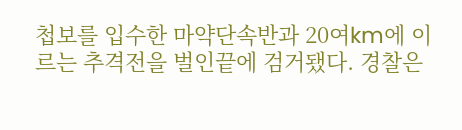첩보를 입수한 마약단속반과 20여km에 이르는 추격전을 벌인끝에 검거됐다. 경찰은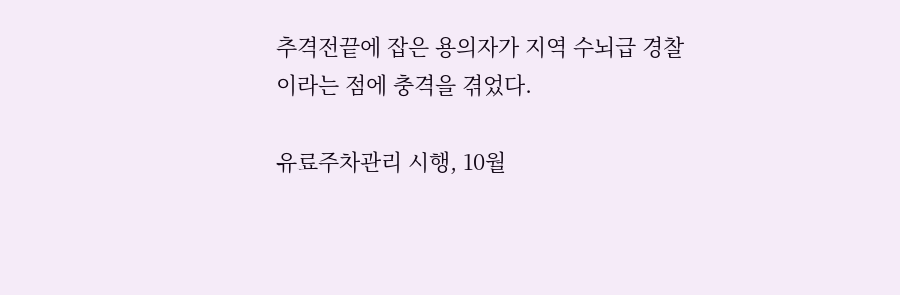추격전끝에 잡은 용의자가 지역 수뇌급 경찰이라는 점에 충격을 겪었다.

유료주차관리 시행, 10월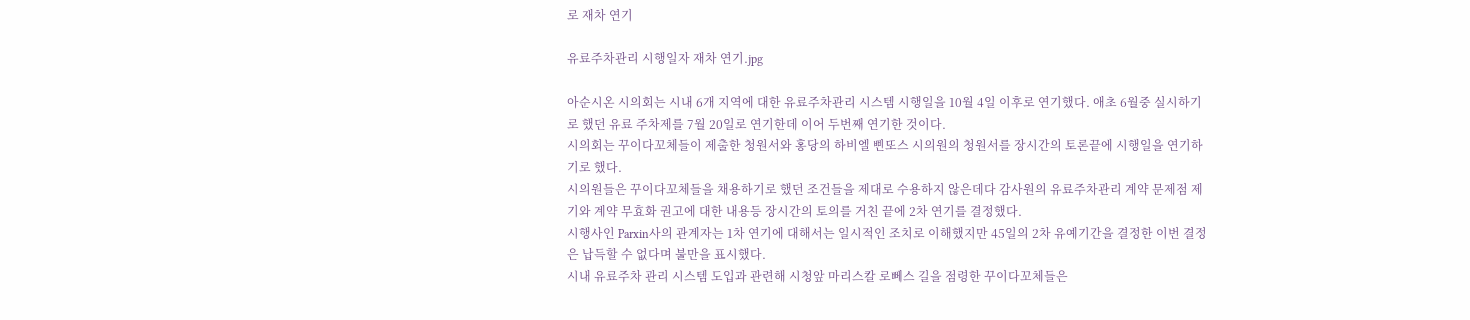로 재차 연기

유료주차관리 시행일자 재차 연기.jpg

아순시온 시의회는 시내 6개 지역에 대한 유료주차관리 시스템 시행일을 10월 4일 이후로 연기했다. 애초 6월중 실시하기로 했던 유료 주차제를 7월 20일로 연기한데 이어 두번째 연기한 것이다.
시의회는 꾸이다꼬체들이 제출한 청원서와 홍당의 하비엘 삔또스 시의원의 청원서를 장시간의 토론끝에 시행일을 연기하기로 했다.
시의원들은 꾸이다꼬체들을 채용하기로 했던 조건들을 제대로 수용하지 않은데다 감사원의 유료주차관리 계약 문제점 제기와 계약 무효화 권고에 대한 내용등 장시간의 토의를 거친 끝에 2차 연기를 결정했다.
시행사인 Parxin사의 관계자는 1차 연기에 대해서는 일시적인 조치로 이해했지만 45일의 2차 유예기간을 결정한 이번 결정은 납득할 수 없다며 불만을 표시했다.
시내 유료주차 관리 시스템 도입과 관련해 시청앞 마리스칼 로뻬스 길을 점령한 꾸이다꼬체들은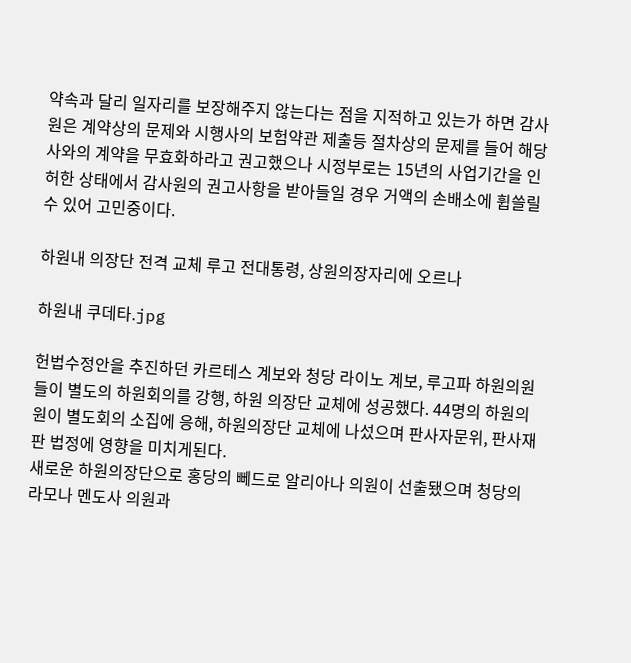약속과 달리 일자리를 보장해주지 않는다는 점을 지적하고 있는가 하면 감사원은 계약상의 문제와 시행사의 보험약관 제출등 절차상의 문제를 들어 해당사와의 계약을 무효화하라고 권고했으나 시정부로는 15년의 사업기간을 인허한 상태에서 감사원의 권고사항을 받아들일 경우 거액의 손배소에 휩쓸릴 수 있어 고민중이다.

하원내 의장단 전격 교체 루고 전대통령, 상원의장자리에 오르나

하원내 쿠데타.jpg

헌법수정안을 추진하던 카르테스 계보와 청당 라이노 계보, 루고파 하원의원들이 별도의 하원회의를 강행, 하원 의장단 교체에 성공했다. 44명의 하원의원이 별도회의 소집에 응해, 하원의장단 교체에 나섰으며 판사자문위, 판사재판 법정에 영향을 미치게된다.
새로운 하원의장단으로 홍당의 뻬드로 알리아나 의원이 선출됐으며 청당의 라모나 멘도사 의원과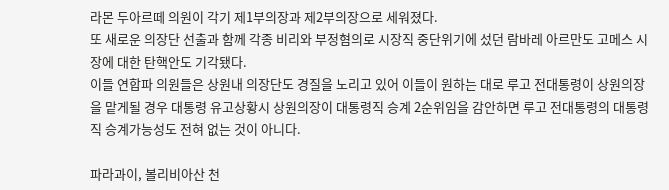라몬 두아르떼 의원이 각기 제1부의장과 제2부의장으로 세워졌다.
또 새로운 의장단 선출과 함께 각종 비리와 부정혐의로 시장직 중단위기에 섰던 람바레 아르만도 고메스 시장에 대한 탄핵안도 기각됐다.
이들 연합파 의원들은 상원내 의장단도 경질을 노리고 있어 이들이 원하는 대로 루고 전대통령이 상원의장을 맡게될 경우 대통령 유고상황시 상원의장이 대통령직 승계 2순위임을 감안하면 루고 전대통령의 대통령직 승계가능성도 전혀 없는 것이 아니다.

파라과이, 볼리비아산 천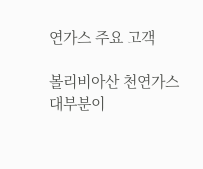연가스 주요 고객

볼리비아산 천연가스 대부분이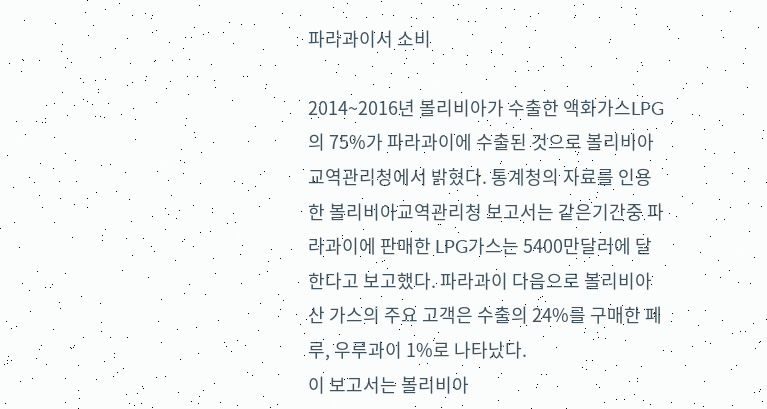파라과이서 소비

2014~2016년 볼리비아가 수출한 액화가스LPG의 75%가 파라과이에 수출된 것으로 볼리비아 교역관리청에서 밝혔다. 통계청의 자료를 인용한 볼리비아교역관리청 보고서는 같은기간중 파라과이에 판매한 LPG가스는 5400만달러에 달한다고 보고했다. 파라과이 다음으로 볼리비아산 가스의 주요 고객은 수출의 24%를 구매한 페루, 우루과이 1%로 나타났다.
이 보고서는 볼리비아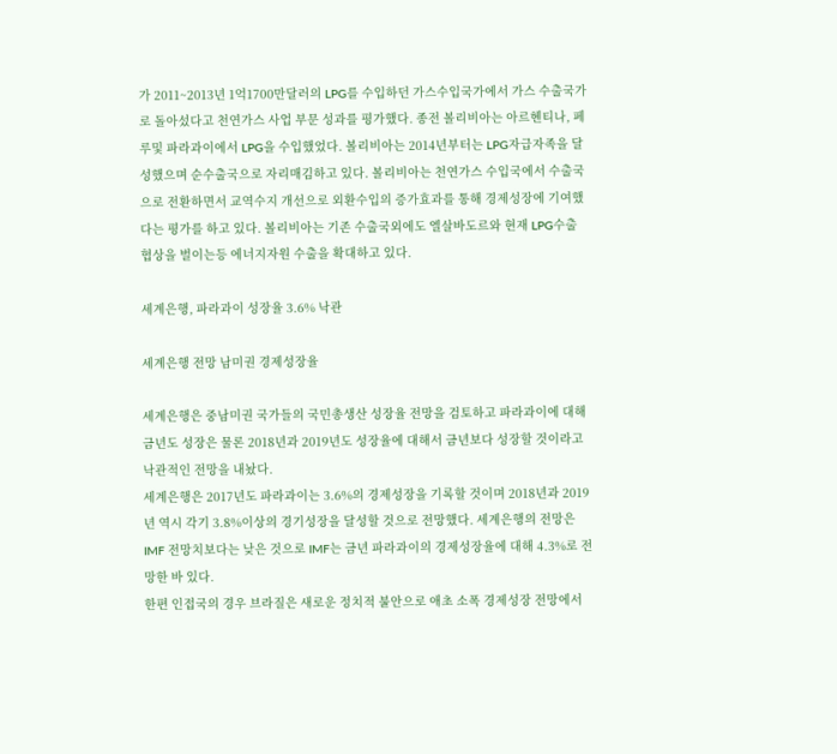가 2011~2013년 1억1700만달러의 LPG를 수입하던 가스수입국가에서 가스 수출국가로 돌아섰다고 천연가스 사업 부문 성과를 평가했다. 종전 볼리비아는 아르헨티나, 페루및 파라과이에서 LPG을 수입했었다. 볼리비아는 2014년부터는 LPG자급자족을 달성했으며 순수출국으로 자리매김하고 있다. 볼리비아는 천연가스 수입국에서 수출국으로 전환하면서 교역수지 개선으로 외환수입의 증가효과를 통해 경제성장에 기여했다는 평가를 하고 있다. 볼리비아는 기존 수출국외에도 엘살바도르와 현재 LPG수출 협상을 벌이는등 에너지자원 수출을 확대하고 있다.

세계은행, 파라과이 성장율 3.6% 낙관

세계은행 전망 남미권 경제성장율

세계은행은 중남미권 국가들의 국민총생산 성장율 전망을 검토하고 파라과이에 대해 금년도 성장은 물론 2018년과 2019년도 성장율에 대해서 금년보다 성장할 것이라고 낙관적인 전망을 내놨다.
세계은행은 2017년도 파라과이는 3.6%의 경제성장을 기록할 것이며 2018년과 2019년 역시 각기 3.8%이상의 경기성장을 달성할 것으로 전망했다. 세계은행의 전망은 IMF 전망치보다는 낮은 것으로 IMF는 금년 파라과이의 경제성장율에 대해 4.3%로 전망한 바 있다.
한편 인접국의 경우 브라질은 새로운 정치적 불안으로 애초 소폭 경제성장 전망에서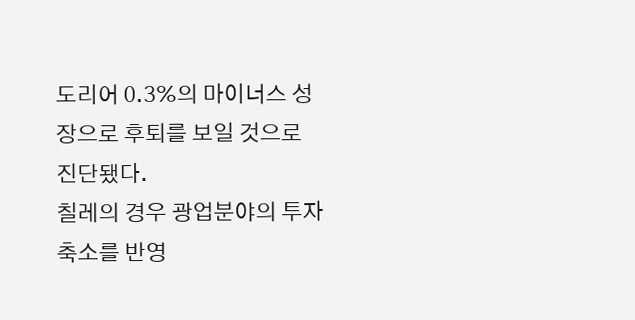도리어 0.3%의 마이너스 성장으로 후퇴를 보일 것으로 진단됐다.
칠레의 경우 광업분야의 투자축소를 반영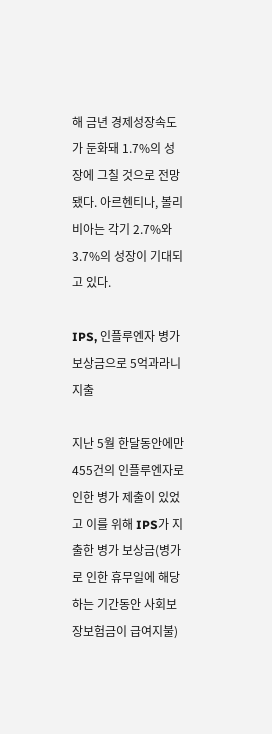해 금년 경제성장속도가 둔화돼 1.7%의 성장에 그칠 것으로 전망됐다. 아르헨티나, 볼리비아는 각기 2.7%와 3.7%의 성장이 기대되고 있다.

IPS, 인플루엔자 병가보상금으로 5억과라니 지출

지난 5월 한달동안에만 455건의 인플루엔자로 인한 병가 제출이 있었고 이를 위해 IPS가 지출한 병가 보상금(병가로 인한 휴무일에 해당하는 기간동안 사회보장보험금이 급여지불)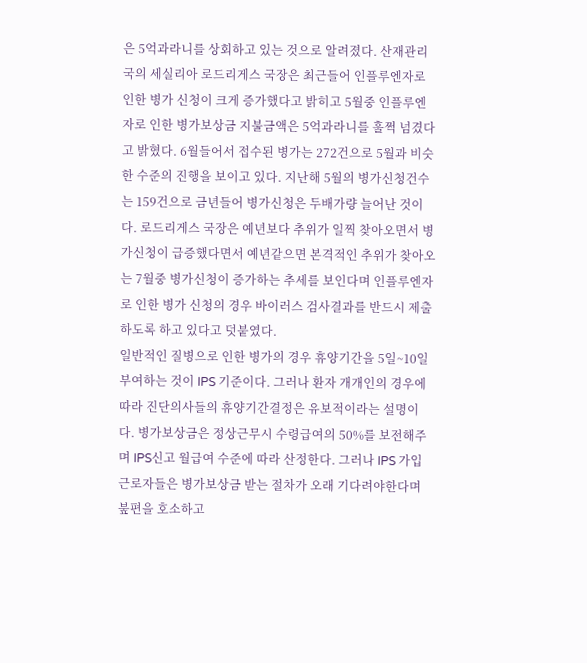은 5억과라니를 상회하고 있는 것으로 알려졌다. 산재관리국의 세실리아 로드리게스 국장은 최근들어 인플루엔자로 인한 병가 신청이 크게 증가했다고 밝히고 5월중 인플루엔자로 인한 병가보상금 지불금액은 5억과라니를 훌쩍 넘겼다고 밝혔다. 6월들어서 접수된 병가는 272건으로 5월과 비슷한 수준의 진행을 보이고 있다. 지난해 5월의 병가신청건수는 159건으로 금년들어 병가신청은 두배가량 늘어난 것이다. 로드리게스 국장은 예년보다 추위가 일찍 찾아오면서 병가신청이 급증했다면서 예년같으면 본격적인 추위가 찾아오는 7월중 병가신청이 증가하는 추세를 보인다며 인플루엔자로 인한 병가 신청의 경우 바이러스 검사결과를 반드시 제출하도록 하고 있다고 덧붙였다.
일반적인 질병으로 인한 병가의 경우 휴양기간을 5일~10일 부여하는 것이 IPS 기준이다. 그러나 환자 개개인의 경우에 따라 진단의사들의 휴양기간결정은 유보적이라는 설명이다. 병가보상금은 정상근무시 수령급여의 50%를 보전해주며 IPS신고 월급여 수준에 따라 산정한다. 그러나 IPS 가입근로자들은 병가보상금 받는 절차가 오래 기다려야한다며 붚편을 호소하고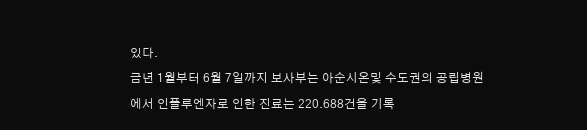있다.
금년 1월부터 6월 7일까지 보사부는 아순시온및 수도권의 공립병원에서 인플루엔자로 인한 진료는 220.688건을 기록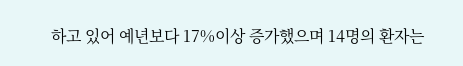하고 있어 예년보다 17%이상 증가했으며 14명의 환자는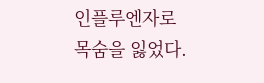인플루엔자로 목숨을 잃었다.